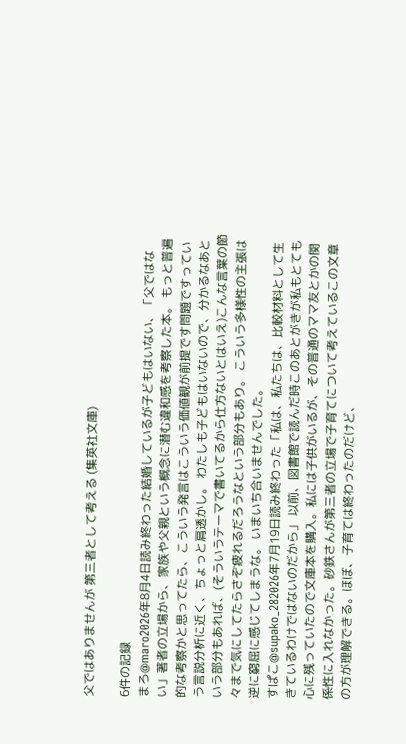父ではありませんが 第三者として考える (集英社文庫)

6件の記録
まろ@maro2026年8月4日読み終わった結婚しているが子どもはいない、「父ではない」著者の立場から、家族や父親という概念に潜む違和感を考察した本。 もっと普遍的な考察かと思ってたら、こういう発言はこういう価値観が前提です問題ですっていう言説分析に近く、ちょっと肩透かし。 わたしも子どもはいないので、分かるなあという部分もあれば、(そういうテーマで書いてるから仕方ないとはいえ)こんな言葉の節々まで気にしてたらさぞ疲れるだろうなという部分もあり。 こういう多様性の主張は逆に窮屈に感じてしまうな。 いまいち合いませんでした。
すぱこ@supako_282026年7月19日読み終わった「私は、私たちは、比較材料として生きているわけではないのだから」 以前、図書館で読んだ時このあとがきが私もとても心に残っていたので文庫本を購入。私には子供がいるが、その普通のママ友とかの関係性に入れなかった。砂鉄さんが第三者の立場で子育てについて考えているこの文章の方が理解できる。ほぼ、子育ては終わったのだけど、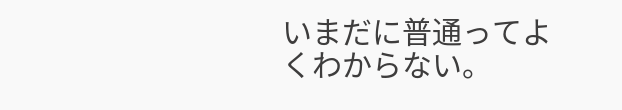いまだに普通ってよくわからない。